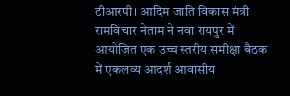टीआरपी। आदिम जाति विकास मंत्री रामविचार नेताम ने नवा रायपुर में आयोजित एक उच्च स्तरीय समीक्षा बैठक में एकलव्य आदर्श आवासीय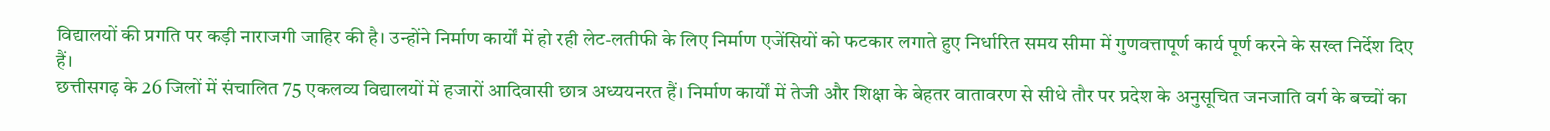विद्यालयों की प्रगति पर कड़ी नाराजगी जाहिर की है। उन्होंने निर्माण कार्यों में हो रही लेट-लतीफी के लिए निर्माण एजेंसियों को फटकार लगाते हुए निर्धारित समय सीमा में गुणवत्तापूर्ण कार्य पूर्ण करने के सख्त निर्देश दिए हैं।
छत्तीसगढ़ के 26 जिलों में संचालित 75 एकलव्य विद्यालयों में हजारों आदिवासी छात्र अध्ययनरत हैं। निर्माण कार्यों में तेजी और शिक्षा के बेहतर वातावरण से सीधे तौर पर प्रदेश के अनुसूचित जनजाति वर्ग के बच्चों का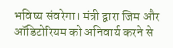भविष्य संवरेगा। मंत्री द्वारा जिम और ऑडिटोरियम को अनिवार्य करने से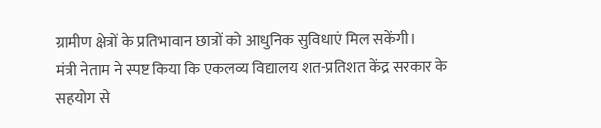ग्रामीण क्षेत्रों के प्रतिभावान छात्रों को आधुनिक सुविधाएं मिल सकेंगी।
मंत्री नेताम ने स्पष्ट किया कि एकलव्य विद्यालय शत-प्रतिशत केंद्र सरकार के सहयोग से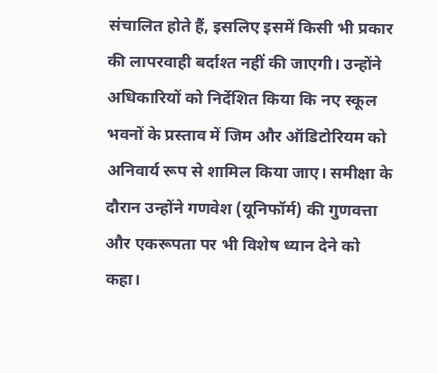संचालित होते हैं, इसलिए इसमें किसी भी प्रकार की लापरवाही बर्दाश्त नहीं की जाएगी। उन्होंने अधिकारियों को निर्देशित किया कि नए स्कूल भवनों के प्रस्ताव में जिम और ऑडिटोरियम को अनिवार्य रूप से शामिल किया जाए। समीक्षा के दौरान उन्होंने गणवेश (यूनिफॉर्म) की गुणवत्ता और एकरूपता पर भी विशेष ध्यान देने को कहा।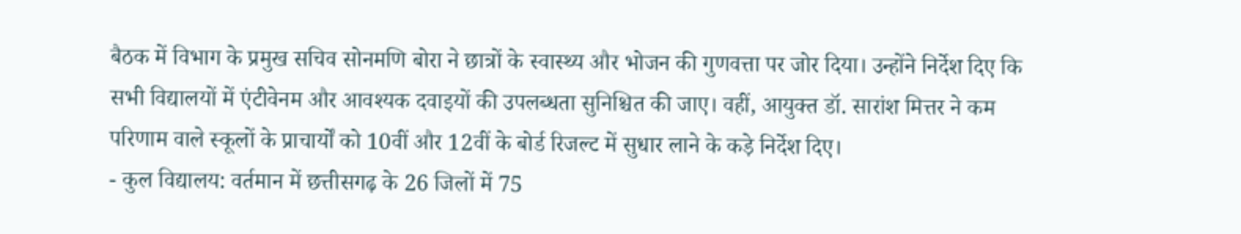बैठक में विभाग के प्रमुख सचिव सोनमणि बोरा ने छात्रों के स्वास्थ्य और भोजन की गुणवत्ता पर जोर दिया। उन्होंने निर्देश दिए कि सभी विद्यालयों में एंटीवेनम और आवश्यक दवाइयों की उपलब्धता सुनिश्चित की जाए। वहीं, आयुक्त डॉ. सारांश मित्तर ने कम परिणाम वाले स्कूलों के प्राचार्यों को 10वीं और 12वीं के बोर्ड रिजल्ट में सुधार लाने के कड़े निर्देश दिए।
- कुल विद्यालय: वर्तमान में छत्तीसगढ़ के 26 जिलों में 75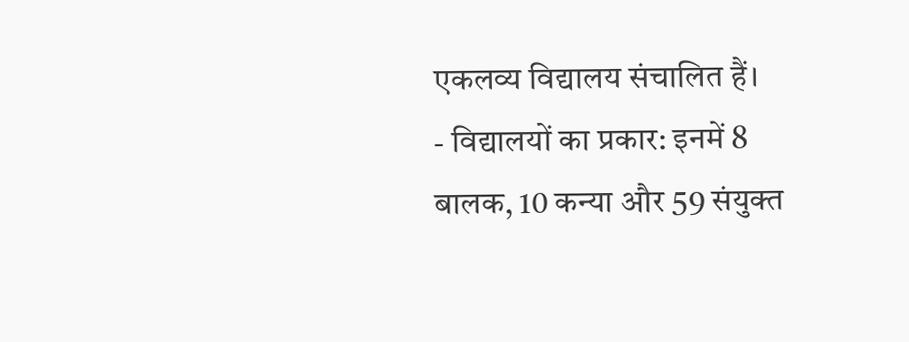एकलव्य विद्यालय संचालित हैं।
- विद्यालयों का प्रकार: इनमें 8 बालक, 10 कन्या और 59 संयुक्त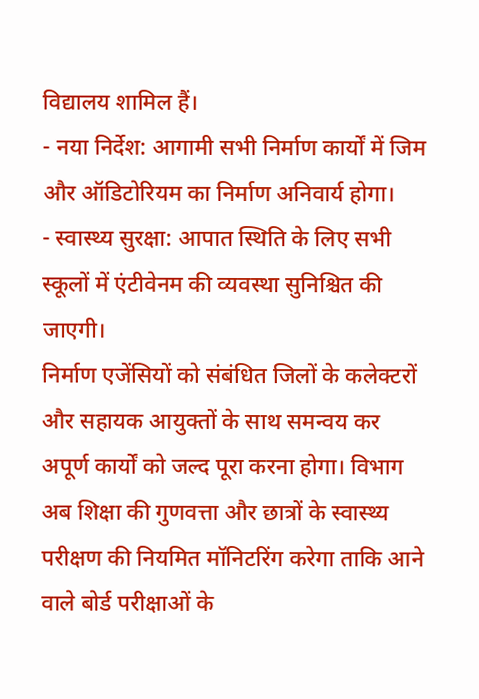विद्यालय शामिल हैं।
- नया निर्देश: आगामी सभी निर्माण कार्यों में जिम और ऑडिटोरियम का निर्माण अनिवार्य होगा।
- स्वास्थ्य सुरक्षा: आपात स्थिति के लिए सभी स्कूलों में एंटीवेनम की व्यवस्था सुनिश्चित की जाएगी।
निर्माण एजेंसियों को संबंधित जिलों के कलेक्टरों और सहायक आयुक्तों के साथ समन्वय कर अपूर्ण कार्यों को जल्द पूरा करना होगा। विभाग अब शिक्षा की गुणवत्ता और छात्रों के स्वास्थ्य परीक्षण की नियमित मॉनिटरिंग करेगा ताकि आने वाले बोर्ड परीक्षाओं के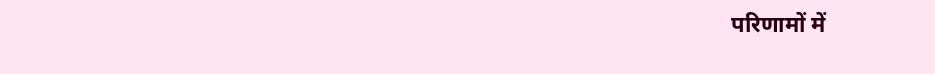परिणामों में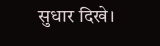सुधार दिखे।